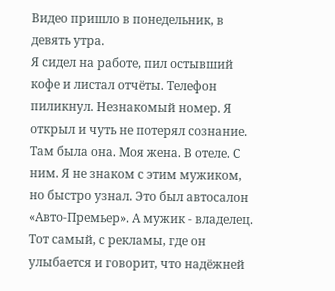Видео пришло в понедельник, в девять утра.
Я сидел на работе, пил остывший кофе и листал отчёты. Телефон пиликнул. Незнакомый номер. Я открыл и чуть не потерял сознание.
Там была она. Моя жена. В отеле. С ним. Я не знаком с этим мужиком, но быстро узнал. Это был автосалон «Авто-Премьер». А мужик - владелец. Тот самый, с рекламы, где он улыбается и говорит, что надёжней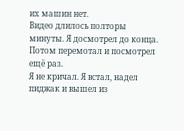их машин нет.
Видео длилось полторы минуты. Я досмотрел до конца. Потом перемотал и посмотрел ещё раз.
Я не кричал. Я встал, надел пиджак и вышел из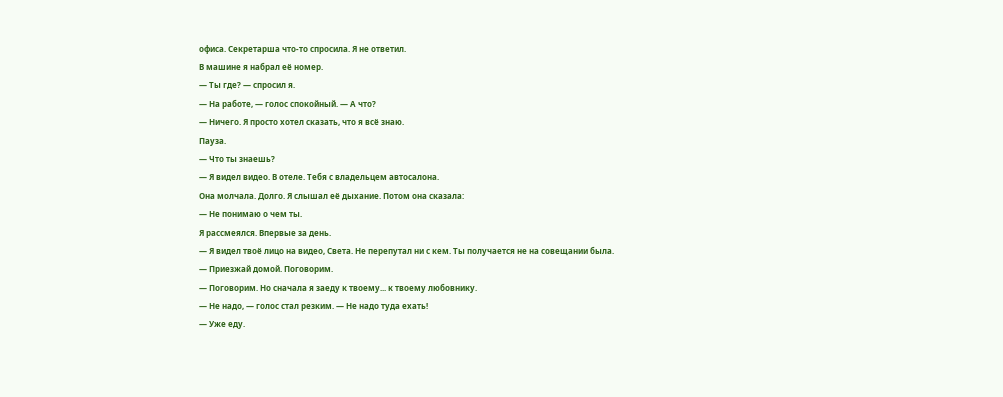офиса. Секретарша что-то спросила. Я не ответил.
В машине я набрал её номер.
— Ты где? — спросил я.
— На работе, — голос спокойный. — А что?
— Ничего. Я просто хотел сказать, что я всё знаю.
Пауза.
— Что ты знаешь?
— Я видел видео. В отеле. Тебя с владельцем автосалона.
Она молчала. Долго. Я слышал её дыхание. Потом она сказала:
— Не понимаю о чем ты.
Я рассмеялся. Впервые за день.
— Я видел твоё лицо на видео, Света. Не перепутал ни с кем. Ты получается не на совещании была.
— Приезжай домой. Поговорим.
— Поговорим. Но сначала я заеду к твоему... к твоему любовнику.
— Не надо, — голос стал резким. — Не надо туда ехать!
— Уже еду.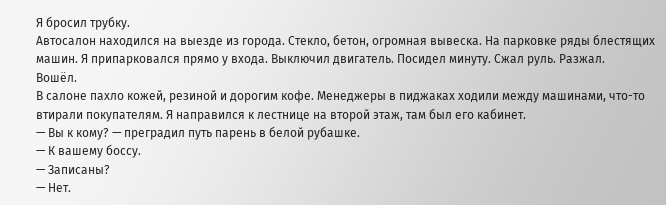Я бросил трубку.
Автосалон находился на выезде из города. Стекло, бетон, огромная вывеска. На парковке ряды блестящих машин. Я припарковался прямо у входа. Выключил двигатель. Посидел минуту. Сжал руль. Разжал.
Вошёл.
В салоне пахло кожей, резиной и дорогим кофе. Менеджеры в пиджаках ходили между машинами, что-то втирали покупателям. Я направился к лестнице на второй этаж, там был его кабинет.
— Вы к кому? — преградил путь парень в белой рубашке.
— К вашему боссу.
— Записаны?
— Нет.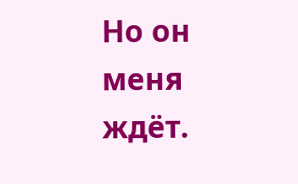Но он меня ждёт.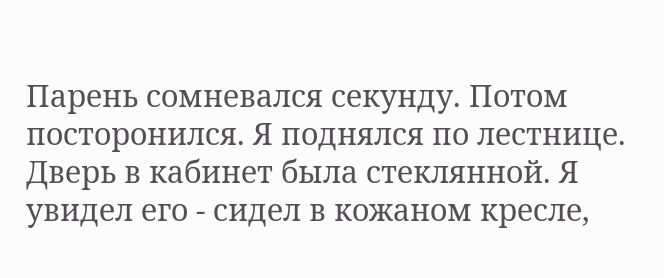Парень сомневался секунду. Потом посторонился. Я поднялся по лестнице. Дверь в кабинет была стеклянной. Я увидел его - сидел в кожаном кресле,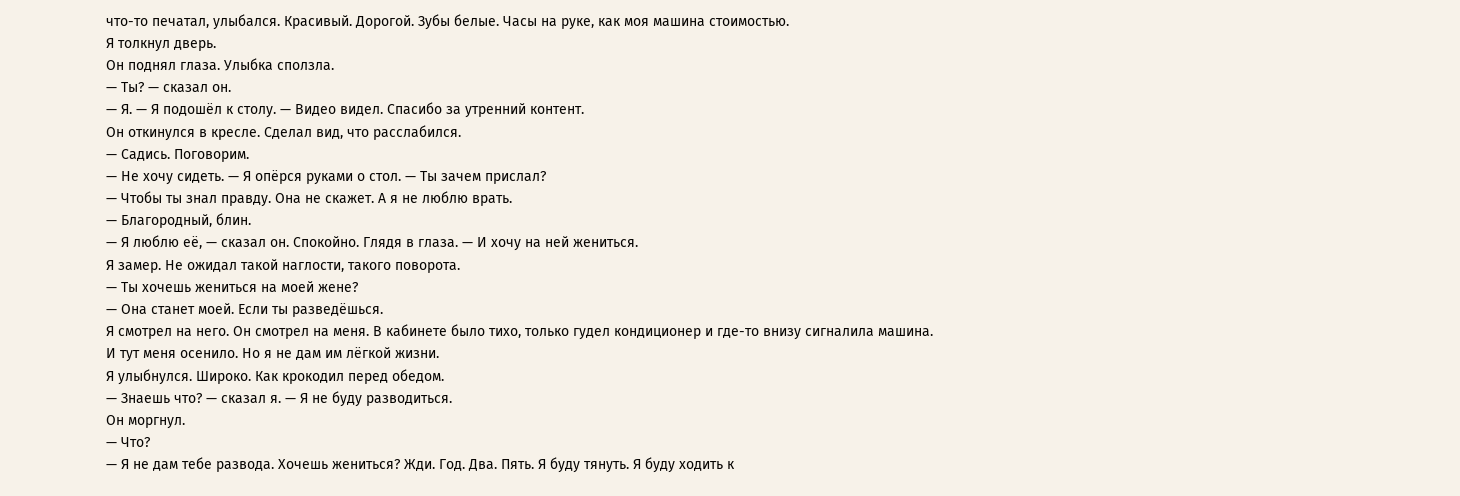что-то печатал, улыбался. Красивый. Дорогой. Зубы белые. Часы на руке, как моя машина стоимостью.
Я толкнул дверь.
Он поднял глаза. Улыбка сползла.
— Ты? — сказал он.
— Я. — Я подошёл к столу. — Видео видел. Спасибо за утренний контент.
Он откинулся в кресле. Сделал вид, что расслабился.
— Садись. Поговорим.
— Не хочу сидеть. — Я опёрся руками о стол. — Ты зачем прислал?
— Чтобы ты знал правду. Она не скажет. А я не люблю врать.
— Благородный, блин.
— Я люблю её, — сказал он. Спокойно. Глядя в глаза. — И хочу на ней жениться.
Я замер. Не ожидал такой наглости, такого поворота.
— Ты хочешь жениться на моей жене?
— Она станет моей. Если ты разведёшься.
Я смотрел на него. Он смотрел на меня. В кабинете было тихо, только гудел кондиционер и где-то внизу сигналила машина.
И тут меня осенило. Но я не дам им лёгкой жизни.
Я улыбнулся. Широко. Как крокодил перед обедом.
— Знаешь что? — сказал я. — Я не буду разводиться.
Он моргнул.
— Что?
— Я не дам тебе развода. Хочешь жениться? Жди. Год. Два. Пять. Я буду тянуть. Я буду ходить к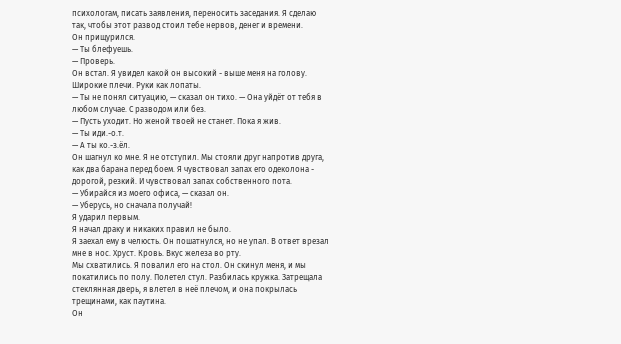психологам, писать заявления, переносить заседания. Я сделаю так, чтобы этот развод стоил тебе нервов, денег и времени.
Он прищурился.
— Ты блефуешь.
— Проверь.
Он встал. Я увидел какой он высокий - выше меня на голову. Широкие плечи. Руки как лопаты.
— Ты не понял ситуацию, — сказал он тихо. — Она уйдёт от тебя в любом случае. С разводом или без.
— Пусть уходит. Но женой твоей не станет. Пока я жив.
— Ты иди.-о.т.
— А ты ко.-з.ёл.
Он шагнул ко мне. Я не отступил. Мы стояли друг напротив друга, как два барана перед боем. Я чувствовал запах его одеколона - дорогой, резкий. И чувствовал запах собственного пота.
— Убирайся из моего офиса, — сказал он.
— Уберусь, но сначала получай!
Я ударил первым.
Я начал драку и никаких правил не было.
Я заехал ему в челюсть. Он пошатнулся, но не упал. В ответ врезал мне в нос. Хруст. Кровь. Вкус железа во рту.
Мы схватились. Я повалил его на стол. Он скинул меня, и мы покатились по полу. Полетел стул. Разбилась кружка. Затрещала стеклянная дверь, я влетел в неё плечом, и она покрылась трещинами, как паутина.
Он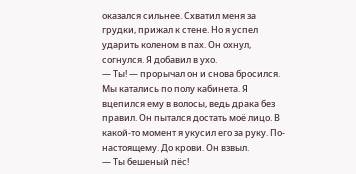оказался сильнее. Схватил меня за грудки, прижал к стене. Но я успел ударить коленом в пах. Он охнул, согнулся. Я добавил в ухо.
— Ты! — прорычал он и снова бросился.
Мы катались по полу кабинета. Я вцепился ему в волосы, ведь драка без правил. Он пытался достать моё лицо. В какой-то момент я укусил его за руку. По-настоящему. До крови. Он взвыл.
— Ты бешеный пёс!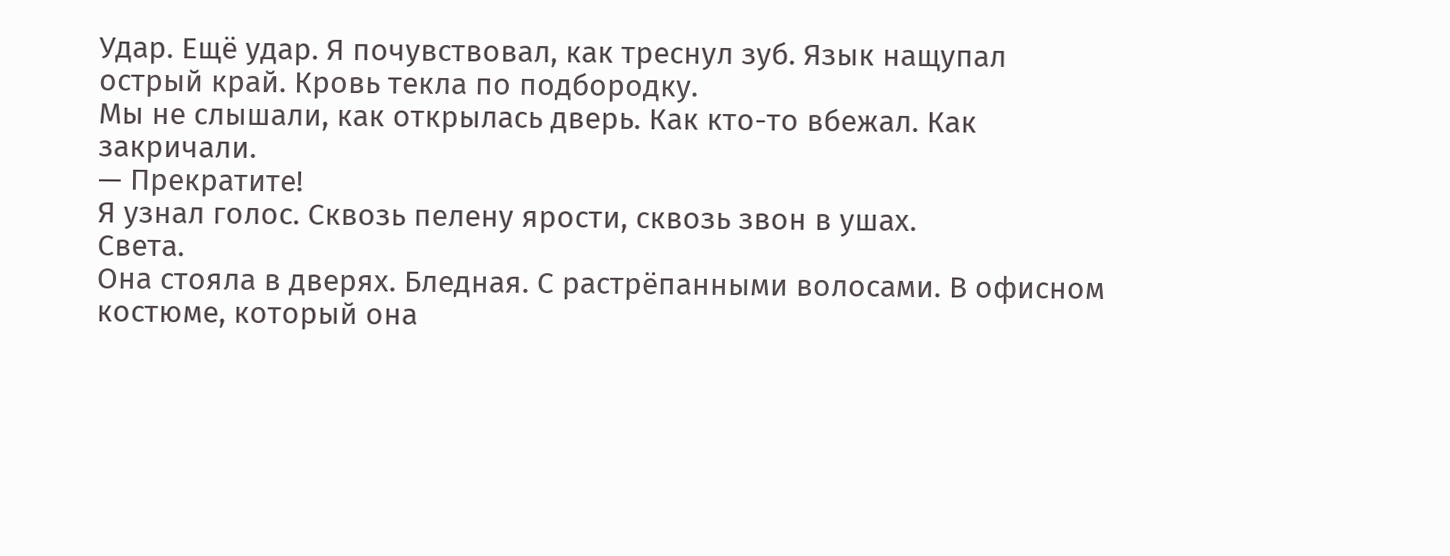Удар. Ещё удар. Я почувствовал, как треснул зуб. Язык нащупал острый край. Кровь текла по подбородку.
Мы не слышали, как открылась дверь. Как кто-то вбежал. Как закричали.
— Прекратите!
Я узнал голос. Сквозь пелену ярости, сквозь звон в ушах.
Света.
Она стояла в дверях. Бледная. С растрёпанными волосами. В офисном костюме, который она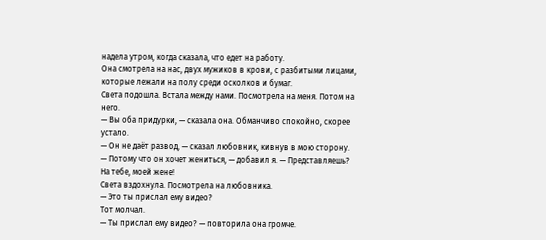надела утром, когда сказала, что едет на работу.
Она смотрела на нас, двух мужиков в крови, с разбитыми лицами, которые лежали на полу среди осколков и бумаг.
Света подошла. Встала между нами. Посмотрела на меня. Потом на него.
— Вы оба придурки, — сказала она. Обманчиво спокойно, скорее устало.
— Он не даёт развод, — сказал любовник, кивнув в мою сторону.
— Потому что он хочет жениться, — добавил я. — Представляешь? На тебе, моей жене!
Света вздохнула. Посмотрела на любовника.
— Это ты прислал ему видео?
Тот молчал.
— Ты прислал ему видео? — повторила она громче.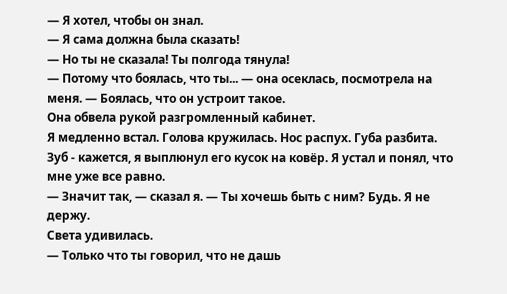— Я хотел, чтобы он знал.
— Я сама должна была сказать!
— Но ты не сказала! Ты полгода тянула!
— Потому что боялась, что ты... — она осеклась, посмотрела на меня. — Боялась, что он устроит такое.
Она обвела рукой разгромленный кабинет.
Я медленно встал. Голова кружилась. Нос распух. Губа разбита. Зуб - кажется, я выплюнул его кусок на ковёр. Я устал и понял, что мне уже все равно.
— Значит так, — сказал я. — Ты хочешь быть с ним? Будь. Я не держу.
Света удивилась.
— Только что ты говорил, что не дашь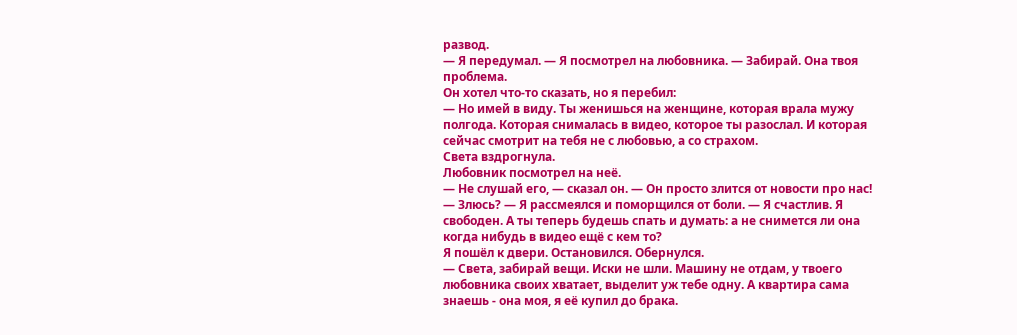развод.
— Я передумал. — Я посмотрел на любовника. — Забирай. Она твоя проблема.
Он хотел что-то сказать, но я перебил:
— Но имей в виду. Ты женишься на женщине, которая врала мужу полгода. Которая снималась в видео, которое ты разослал. И которая сейчас смотрит на тебя не с любовью, а со страхом.
Света вздрогнула.
Любовник посмотрел на неё.
— Не слушай его, — сказал он. — Он просто злится от новости про нас!
— Злюсь? — Я рассмеялся и поморщился от боли. — Я счастлив. Я свободен. А ты теперь будешь спать и думать: а не снимется ли она когда нибудь в видео ещё с кем то?
Я пошёл к двери. Остановился. Обернулся.
— Света, забирай вещи. Иски не шли. Машину не отдам, у твоего любовника своих хватает, выделит уж тебе одну. А квартира сама знаешь - она моя, я её купил до брака.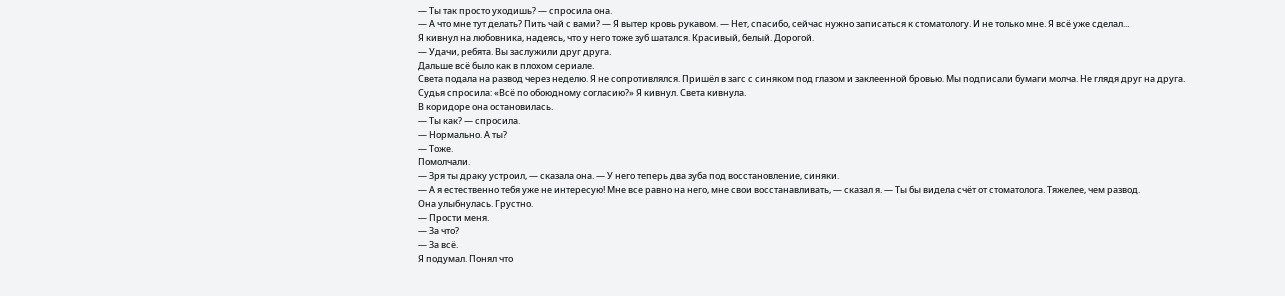— Ты так просто уходишь? — спросила она.
— А что мне тут делать? Пить чай с вами? — Я вытер кровь рукавом. — Нет, спасибо, сейчас нужно записаться к стоматологу. И не только мне. Я всё уже сделал...
Я кивнул на любовника, надеясь, что у него тоже зуб шатался. Красивый, белый. Дорогой.
— Удачи, ребята. Вы заслужили друг друга.
Дальше всё было как в плохом сериале.
Света подала на развод через неделю. Я не сопротивлялся. Пришёл в загс с синяком под глазом и заклеенной бровью. Мы подписали бумаги молча. Не глядя друг на друга.
Судья спросила: «Всё по обоюдному согласию?» Я кивнул. Света кивнула.
В коридоре она остановилась.
— Ты как? — спросила.
— Нормально. А ты?
— Тоже.
Помолчали.
— Зря ты драку устроил, — сказала она. — У него теперь два зуба под восстановление, синяки.
— А я естественно тебя уже не интересую! Мне все равно на него, мне свои восстанавливать, — сказал я. — Ты бы видела счёт от стоматолога. Тяжелее, чем развод.
Она улыбнулась. Грустно.
— Прости меня.
— За что?
— За всё.
Я подумал. Понял что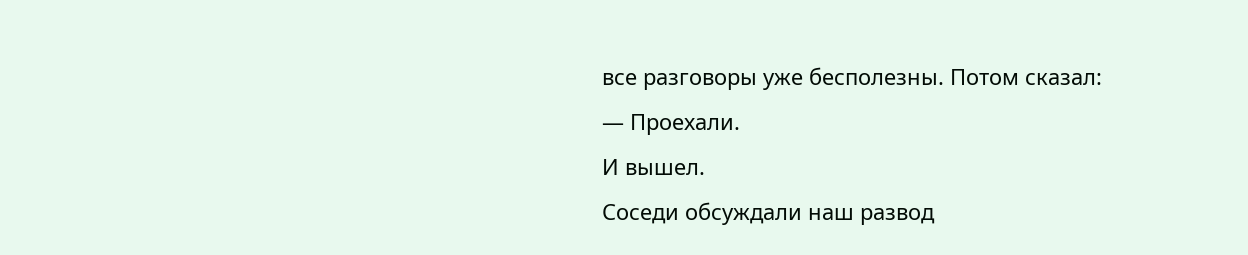все разговоры уже бесполезны. Потом сказал:
— Проехали.
И вышел.
Соседи обсуждали наш развод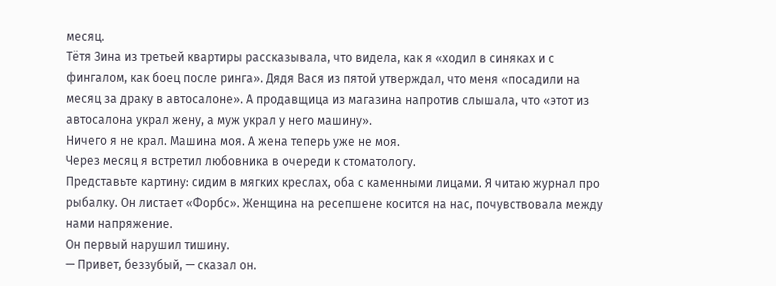месяц.
Тётя Зина из третьей квартиры рассказывала, что видела, как я «ходил в синяках и с фингалом, как боец после ринга». Дядя Вася из пятой утверждал, что меня «посадили на месяц за драку в автосалоне». А продавщица из магазина напротив слышала, что «этот из автосалона украл жену, а муж украл у него машину».
Ничего я не крал. Машина моя. А жена теперь уже не моя.
Через месяц я встретил любовника в очереди к стоматологу.
Представьте картину: сидим в мягких креслах, оба с каменными лицами. Я читаю журнал про рыбалку. Он листает «Форбс». Женщина на ресепшене косится на нас, почувствовала между нами напряжение.
Он первый нарушил тишину.
— Привет, беззубый, — сказал он.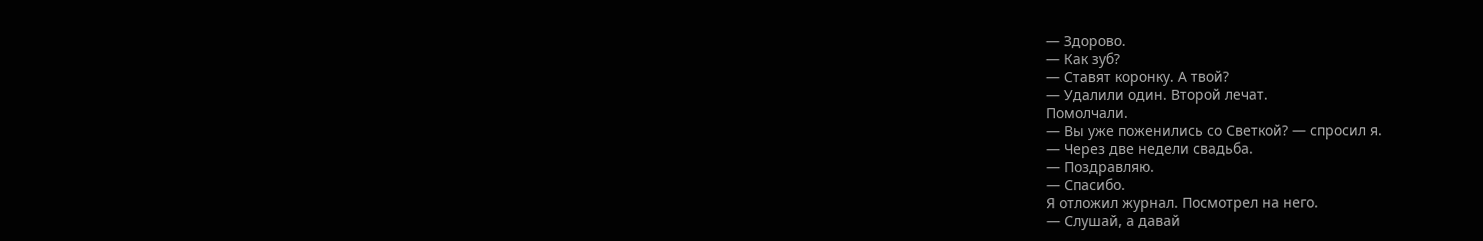— Здорово.
— Как зуб?
— Ставят коронку. А твой?
— Удалили один. Второй лечат.
Помолчали.
— Вы уже поженились со Светкой? — спросил я.
— Через две недели свадьба.
— Поздравляю.
— Спасибо.
Я отложил журнал. Посмотрел на него.
— Слушай, а давай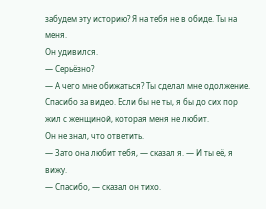забудем эту историю? Я на тебя не в обиде. Ты на меня.
Он удивился.
— Серьёзно?
— А чего мне обижаться? Ты сделал мне одолжение. Спасибо за видео. Если бы не ты, я бы до сих пор жил с женщиной, которая меня не любит.
Он не знал, что ответить.
— Зато она любит тебя, — сказал я. — И ты её, я вижу.
— Спасибо, — сказал он тихо.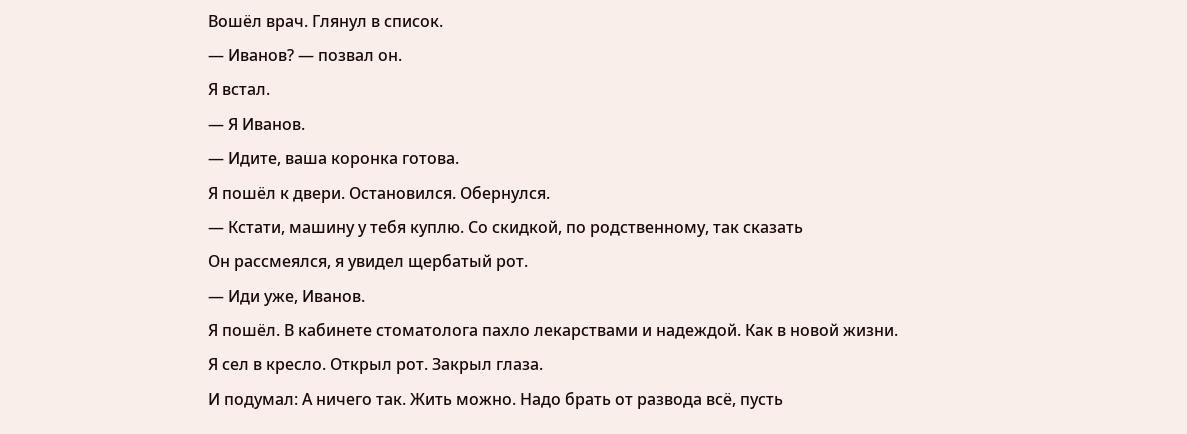Вошёл врач. Глянул в список.
— Иванов? — позвал он.
Я встал.
— Я Иванов.
— Идите, ваша коронка готова.
Я пошёл к двери. Остановился. Обернулся.
— Кстати, машину у тебя куплю. Со скидкой, по родственному, так сказать
Он рассмеялся, я увидел щербатый рот.
— Иди уже, Иванов.
Я пошёл. В кабинете стоматолога пахло лекарствами и надеждой. Как в новой жизни.
Я сел в кресло. Открыл рот. Закрыл глаза.
И подумал: А ничего так. Жить можно. Надо брать от развода всё, пусть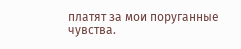платят за мои поруганные чувства.